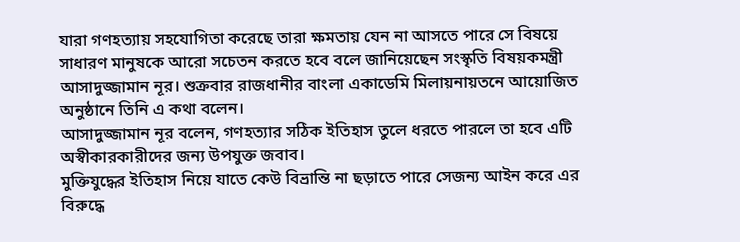যারা গণহত্যায় সহযোগিতা করেছে তারা ক্ষমতায় যেন না আসতে পারে সে বিষয়ে সাধারণ মানুষকে আরো সচেতন করতে হবে বলে জানিয়েছেন সংস্কৃতি বিষয়কমন্ত্রী আসাদুজ্জামান নূর। শুক্রবার রাজধানীর বাংলা একাডেমি মিলায়নায়তনে আয়োজিত অনুষ্ঠানে তিনি এ কথা বলেন।
আসাদুজ্জামান নূর বলেন, গণহত্যার সঠিক ইতিহাস তুলে ধরতে পারলে তা হবে এটি অস্বীকারকারীদের জন্য উপযুক্ত জবাব।
মুক্তিযুদ্ধের ইতিহাস নিয়ে যাতে কেউ বিভ্রান্তি না ছড়াতে পারে সেজন্য আইন করে এর বিরুদ্ধে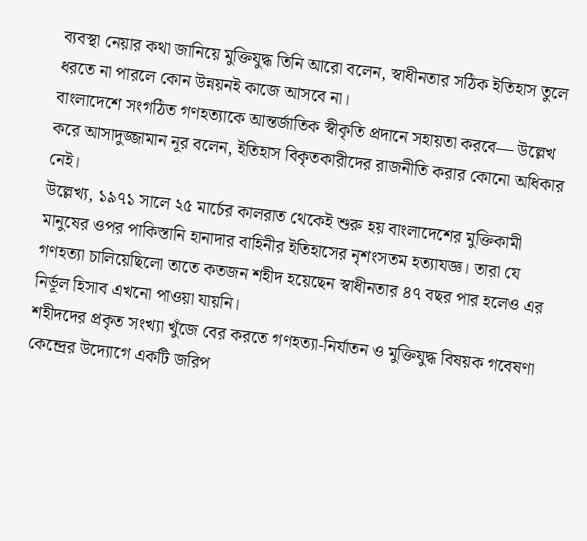ব্যবস্থা নেয়ার কথা জানিয়ে মুক্তিযুদ্ধ তিনি আরো বলেন, স্বাধীনতার সঠিক ইতিহাস তুলে ধরতে না পারলে কোন উন্নয়নই কাজে আসবে না।
বাংলাদেশে সংগঠিত গণহত্যাকে আন্তর্জাতিক স্বীকৃতি প্রদানে সহায়তা করবে— উল্লেখ করে আসাদুজ্জামান নূর বলেন, ইতিহাস বিকৃতকারীদের রাজনীতি করার কোনো অধিকার নেই।
উল্লেখ্য, ১৯৭১ সালে ২৫ মার্চের কালরাত থেকেই শুরু হয় বাংলাদেশের মুক্তিকামী মানুষের ওপর পাকিস্তানি হানাদার বাহিনীর ইতিহাসের নৃশংসতম হত্যাযজ্ঞ। তারা যে গণহত্যা চালিয়েছিলো তাতে কতজন শহীদ হয়েছেন স্বাধীনতার ৪৭ বছর পার হলেও এর নির্ভূল হিসাব এখনো পাওয়া যায়নি।
শহীদদের প্রকৃত সংখ্যা খুঁজে বের করতে গণহত্যা-নির্যাতন ও মুক্তিযুদ্ধ বিষয়ক গবেষণা কেন্দ্রের উদ্যোগে একটি জরিপ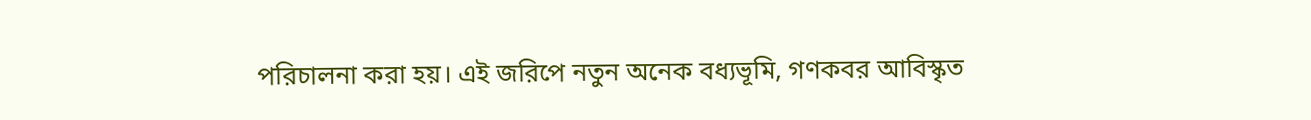পরিচালনা করা হয়। এই জরিপে নতুন অনেক বধ্যভূমি, গণকবর আবিস্কৃত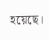হয়েছে।